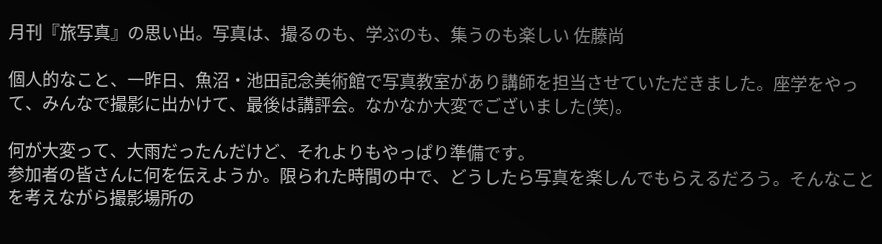月刊『旅写真』の思い出。写真は、撮るのも、学ぶのも、集うのも楽しい 佐藤尚

個人的なこと、一昨日、魚沼・池田記念美術館で写真教室があり講師を担当させていただきました。座学をやって、みんなで撮影に出かけて、最後は講評会。なかなか大変でございました(笑)。

何が大変って、大雨だったんだけど、それよりもやっぱり準備です。
参加者の皆さんに何を伝えようか。限られた時間の中で、どうしたら写真を楽しんでもらえるだろう。そんなことを考えながら撮影場所の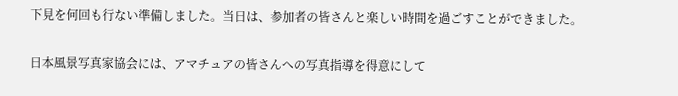下見を何回も行ない準備しました。当日は、参加者の皆さんと楽しい時間を過ごすことができました。

日本風景写真家協会には、アマチュアの皆さんへの写真指導を得意にして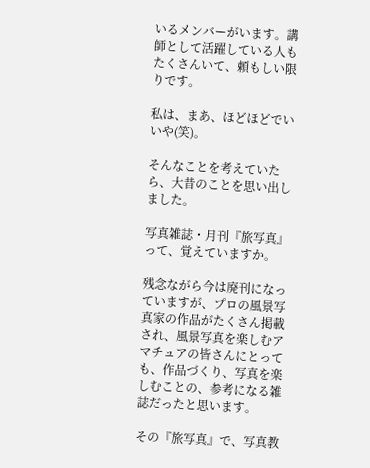いるメンバーがいます。講師として活躍している人もたくさんいて、頼もしい限りです。

私は、まあ、ほどほどでいいや(笑)。

そんなことを考えていたら、大昔のことを思い出しました。

写真雑誌・月刊『旅写真』って、覚えていますか。

残念ながら今は廃刊になっていますが、プロの風景写真家の作品がたくさん掲載され、風景写真を楽しむアマチュアの皆さんにとっても、作品づくり、写真を楽しむことの、参考になる雑誌だったと思います。

その『旅写真』で、写真教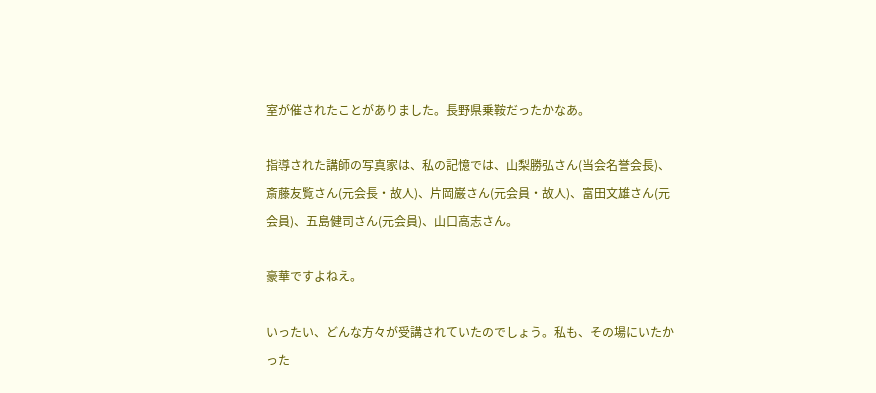室が催されたことがありました。長野県乗鞍だったかなあ。

指導された講師の写真家は、私の記憶では、山梨勝弘さん(当会名誉会長)、斎藤友覧さん(元会長・故人)、片岡巌さん(元会員・故人)、富田文雄さん(元会員)、五島健司さん(元会員)、山口高志さん。

豪華ですよねえ。

いったい、どんな方々が受講されていたのでしょう。私も、その場にいたかった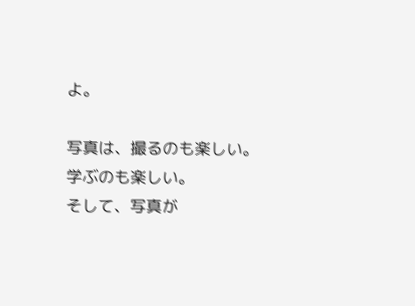よ。

写真は、撮るのも楽しい。
学ぶのも楽しい。
そして、写真が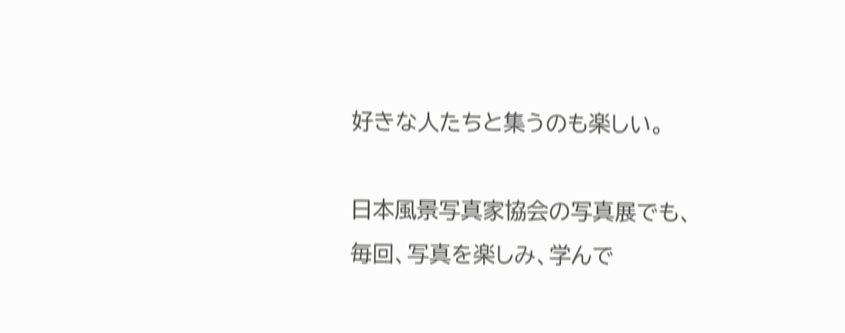好きな人たちと集うのも楽しい。

日本風景写真家協会の写真展でも、毎回、写真を楽しみ、学んで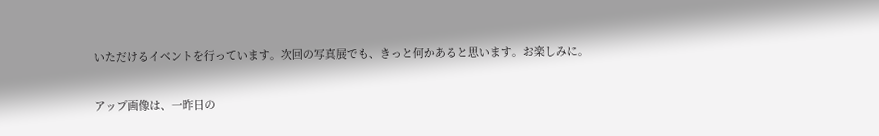いただけるイベントを行っています。次回の写真展でも、きっと何かあると思います。お楽しみに。

アップ画像は、一昨日の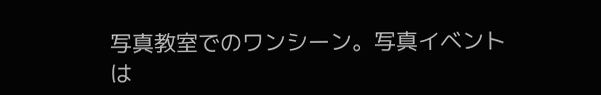写真教室でのワンシーン。写真イベントは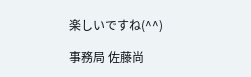楽しいですね(^^)

事務局 佐藤尚